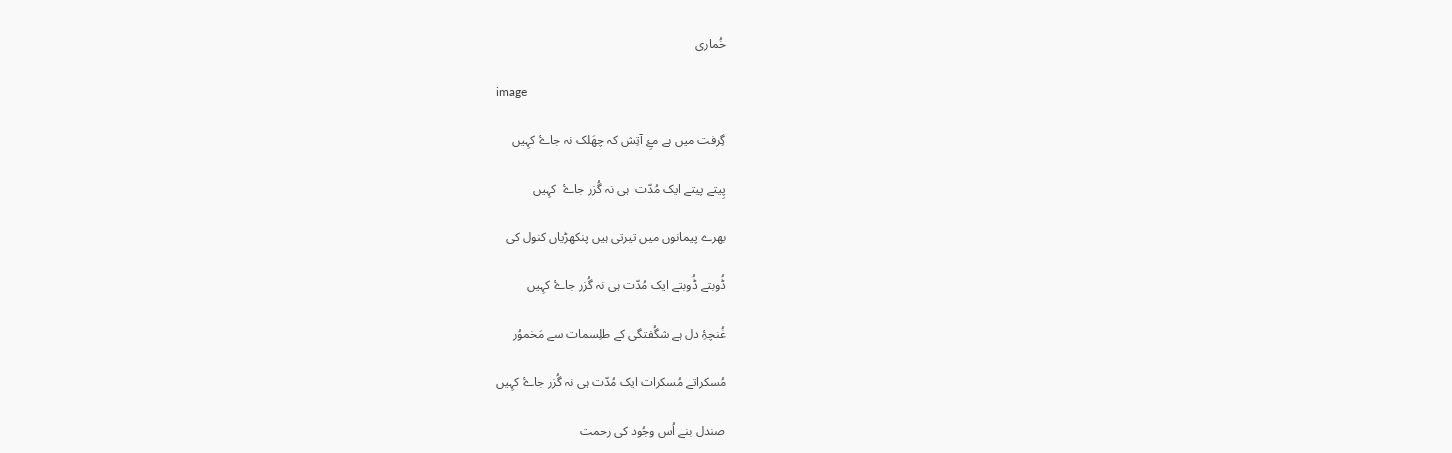خُماری

image

گِرفت میں ہے مۓِ آتِش کہ چھَلک نہ جاۓ کہِیں

پِیتے پیتے ایک مُدّت  ہی نہ گُزر جاۓ  کہِیں

بھرے پیمانوں میں تیرتی ہیں پنکھڑیاں کنول کی

ڈُوبتے ڈُوبتے ایک مُدّت ہی نہ گُزر جاۓ کہِیں

غُنچۂِ دل ہے شگُفتگی کے طلِسمات سے مَخموُر

مُسکراتے مُسکرات ایک مُدّت ہی نہ گُزر جاۓ کہِیں

صندل بنے اُس وجُود کی رحمت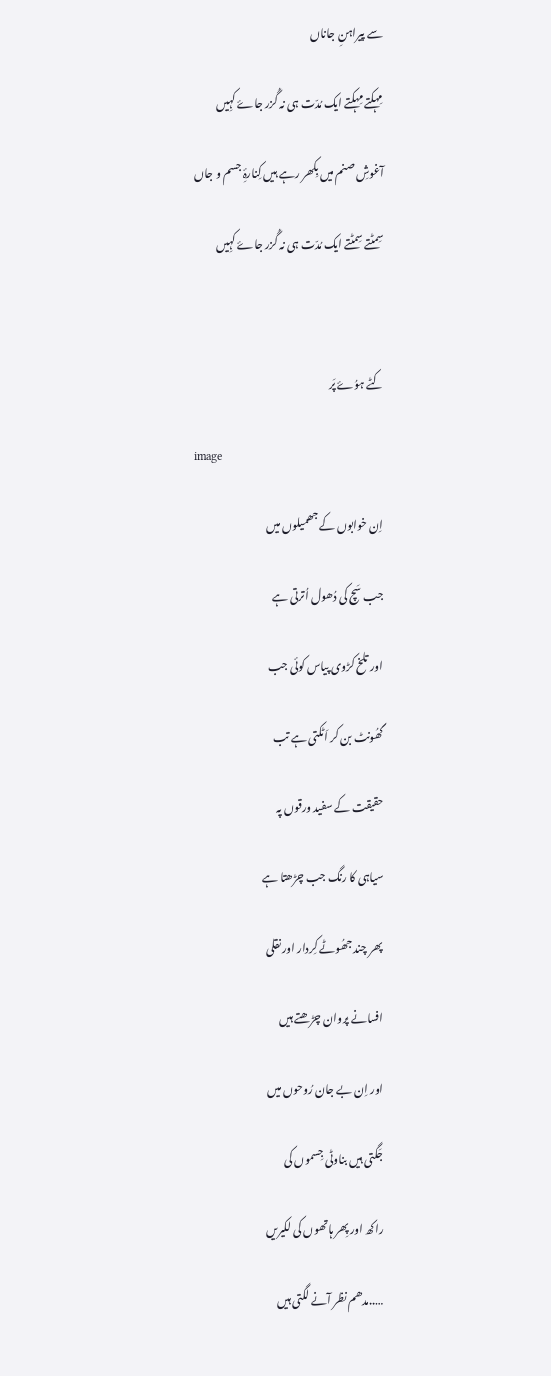سے پیراہنِ جاناں

مِہکتے مِہکتے ایک مُدّت ہی نہ گُزر جاۓ کہِیں

آغوشِ صنم میں بِکھر رہے ہیں کِنارۂِ جسم و جاں

سِمٹتے سِمٹتے ایک مُدّت ہی نہ گُزر جاۓ کہِیں



کٹے ہوُۓ پَر

image

اِن خوابوں کے جھمیلوں میں

جب سَچ کی دُھول اُترتی ہے

اور تلخ کڑوی پیاس کوئی جب

گھُونٹ بن کر اَٹکتی ہے تب

حقیقت کے سفید ورقوں پہ

سیاہی کا رنگ جب چڑھتا ہے

پھر چند جھُوٹے کِردار اور نقلی

افسانے پروان چڑھتے ہیں

اور اِن بے جان رُوحوں میں

جَگتی ہیں بناوٹی جِسموں کی

راکھ اور پِھر ہاتھوں کی لکیریں

…..مدھم نظر آنے لگتی ہیں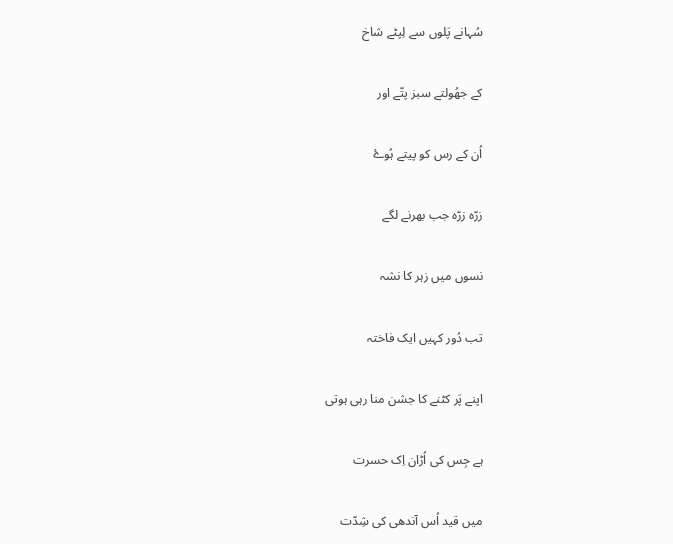سُہانے پَلوں سے لِپٹے شاخ

کے جھُولتے سبز پتّے اور

اُن کے رس کو پیتے ہُوۓ

زرّہ زرّہ جب بھرنے لگے

نسوں میں زہر کا نشہ

تب دُور کہیں ایک فاختہ

اپنے پَر کٹنے کا جشن منا رہی ہوتی

ہے جِس کی اُڑان اِک حسرت

میں قید اُس آندھی کی شِدّت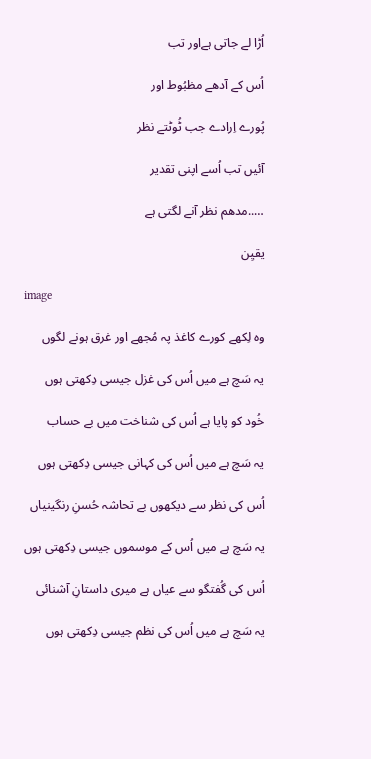اُڑا لے جاتی ہےاور تب

اُس کے آدھے مظبُوط اور

پُورے اِرادے جب ٹُوٹتے نظر

آئیں تب اُسے اپنی تقدیر

…..مدھم نظر آنے لگتی ہے

یقیِن

image

وہ لِکھے کورے کاغذ پہ مُجھے اور غرق ہونے لگوں

یہ سَچ ہے میں اُس کی غزل جیسی دِکھتی ہوں

خُود کو پایا ہے اُس کی شناخت میں بے حساب

یہ سَچ ہے میں اُس کی کہانی جیسی دِکھتی ہوں

اُس کی نظر سے دیکھوں بے تحاشہ حُسنِ رنگینیاں

یہ سَچ ہے میں اُس کے موسموں جیسی دِکھتی ہوں

اُس کی گُفتگو سے عیاں ہے میری داستانِ آشنائی

یہ سَچ ہے میں اُس کی نظم جیسی دِکھتی ہوں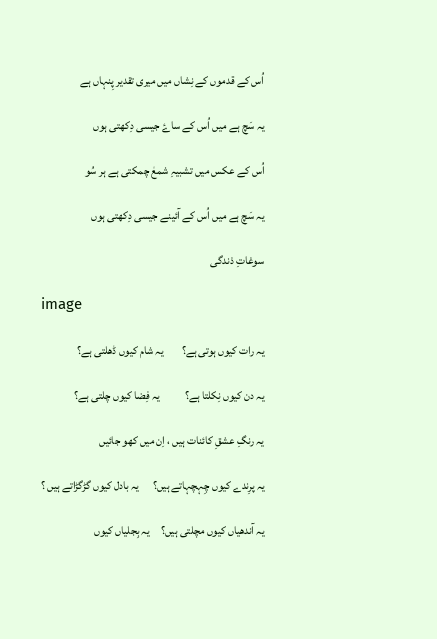اُس کے قدموں کے نِشاں میں میری تقدیر پِنہاں ہے

یہ سَچ ہے میں اُس کے ساۓ جیسی دِکھتی ہوں

اُس کے عکس میں تشبیہِ شمعٰ چمکتی ہے ہر سُو

یہ سَچ ہے میں اُس کے آئینے جیسی دِکھتی ہوں

سوغاتِ ذندگی

image

یہ رات کیوں ہوتی ہے؟        یہ شام کیوں ڈھلتی ہے؟

یہ دن کیوں نِکلتا ہے؟           یہ فِضا کیوں چلتی ہے؟

یہ رنگِ عشقِ کائنات ہیں ، اِن میں کھو جائیں

یہ پرِندے کیوں چِہچہاتے ہیں؟      یہ بادل کیوں گڑگڑاتے ہیں ؟

یہ آندھیاں کیوں مچلتی ہیں؟     یہ بِجلیاں کیوں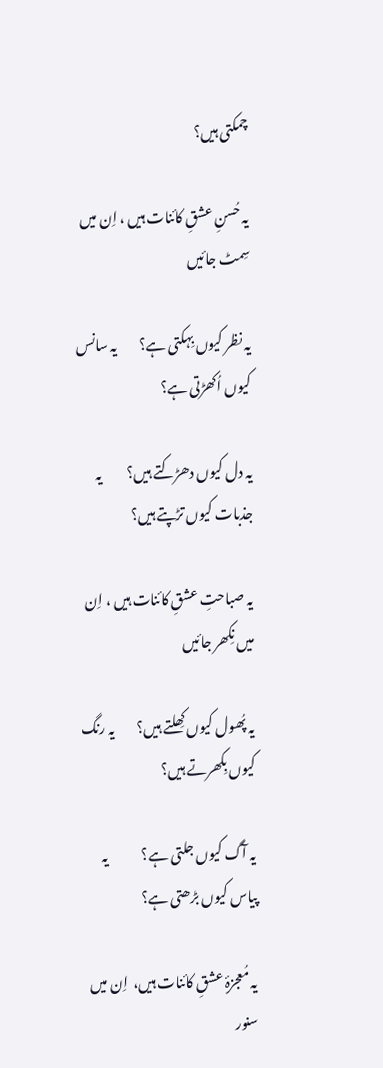چمکتی ہیں؟

یہ حُسنِ عشقِ کائنات ہیں ، اِن میں سِمٹ جائیں

یہ نظر کیوں بِہکتی ہے؟        یہ سانس کیوں اُکھڑتی ہے؟

یہ دل کیوں دھڑکتے ہیں؟         یہ جذبات کیوں تڑپتے ہیں؟

یہ صباحتِ عشقِ کائنات ہیں ، اِن میں نِکھر جائیں

یہ پُھول کیوں کِھلتے ہیں؟        یہ رنگ کیوں بِکھرتے ہیں؟

یہ آگ کیوں جلتی ہے؟            یہ پیاس کیوں بڑھتی ہے؟

یہ مُعجزۂِ عشقِ کائنات ہیں،  اِن میں سنور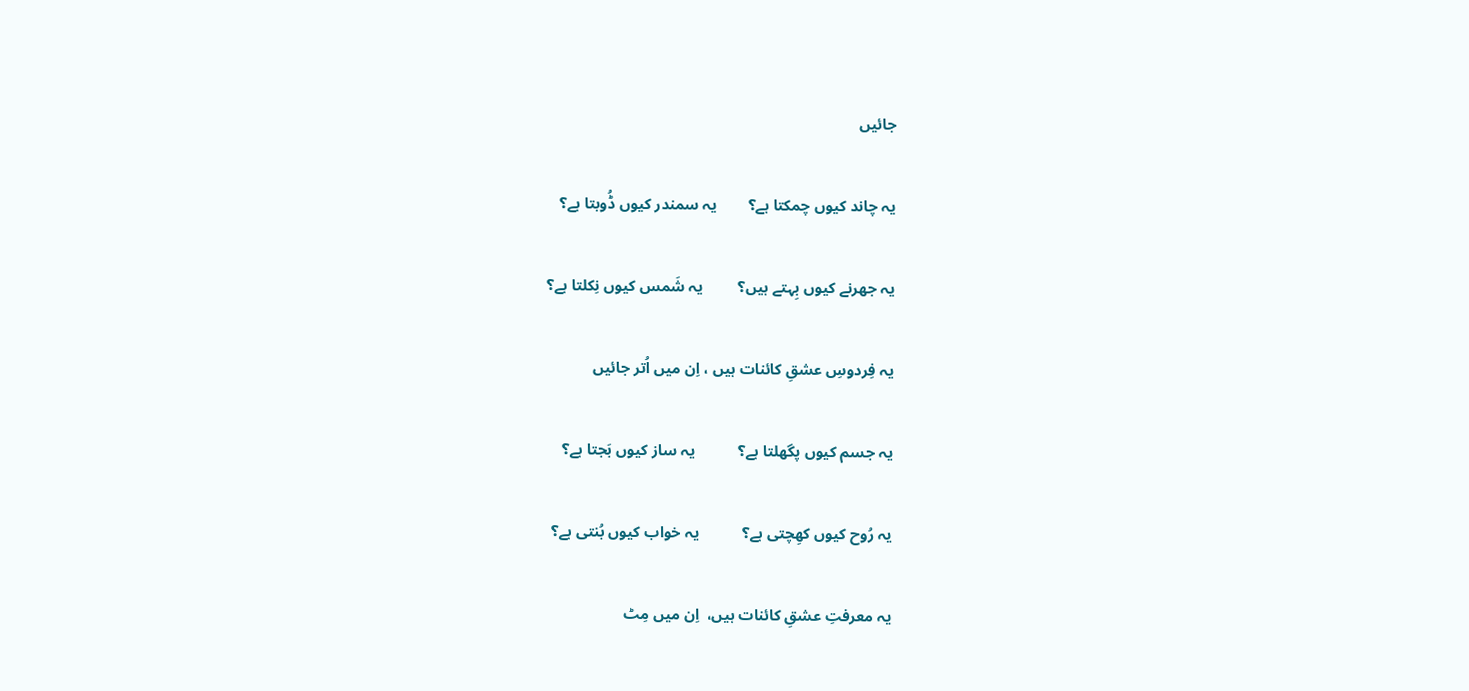جائیں

یہ چاند کیوں چمکتا ہے؟        یہ سمندر کیوں ڈُوبتا ہے؟

یہ جھرنے کیوں بِہتے ہیں؟         یہ شَمس کیوں نِکلتا ہے؟

یہ فِردوسِ عشقِ کائنات ہیں ، اِن میں اُتر جائیں

یہ جسم کیوں پگھلتا ہے؟           یہ ساز کیوں بَجتا ہے؟

یہ رُوح کیوں کھِچتی ہے؟           یہ خواب کیوں بُنتی ہے؟

یہ معرفتِ عشقِ کائنات ہیں،  اِن میں مِٹ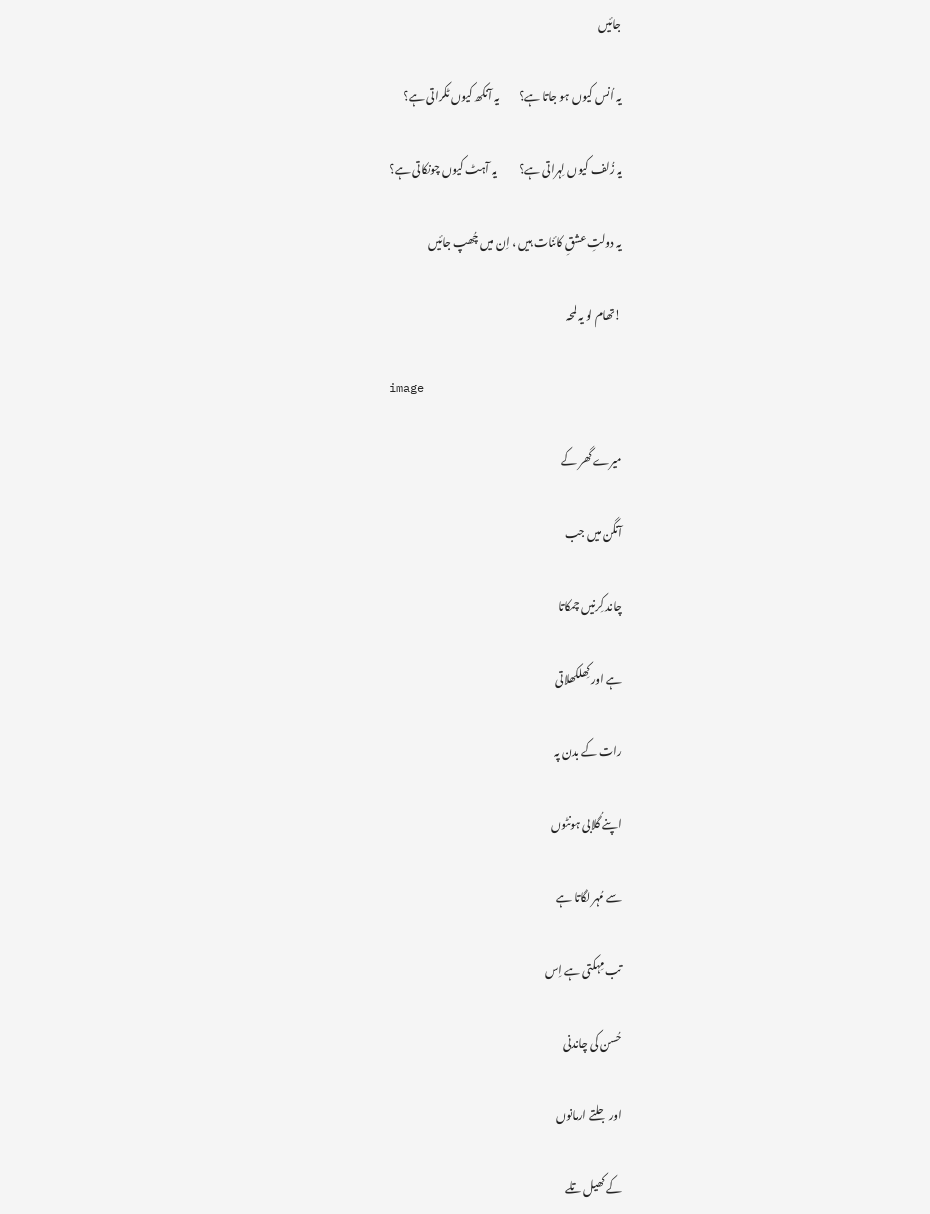جائیں

یہ اُنس کیوں ہو جاتا ہے؟         یہ آنکھ کیوں ٹکراتی ہے؟

یہ زُلف کیوں لِہراتی ہے؟          یہ آہٹ کیوں چونکاتی ہے؟

یہ دولتِ عشقِ کائنات ہیں ، اِن میں چُھپ جائیں

!تھام لو یہ لمحہ

image

میرے گھر کے

آنگن میں جب

چاند کِرنیں چمکاتا

ہے اور کِھلکھلاتی

رات کے بدن پہ

اپنے گُلابی ہونٹوں

سے مُہر لگاتا ہے

تب مِہکتی ہے اِس

حُسن کی چاندنی

اور جلتے ارمانوں

کے کھیل تلے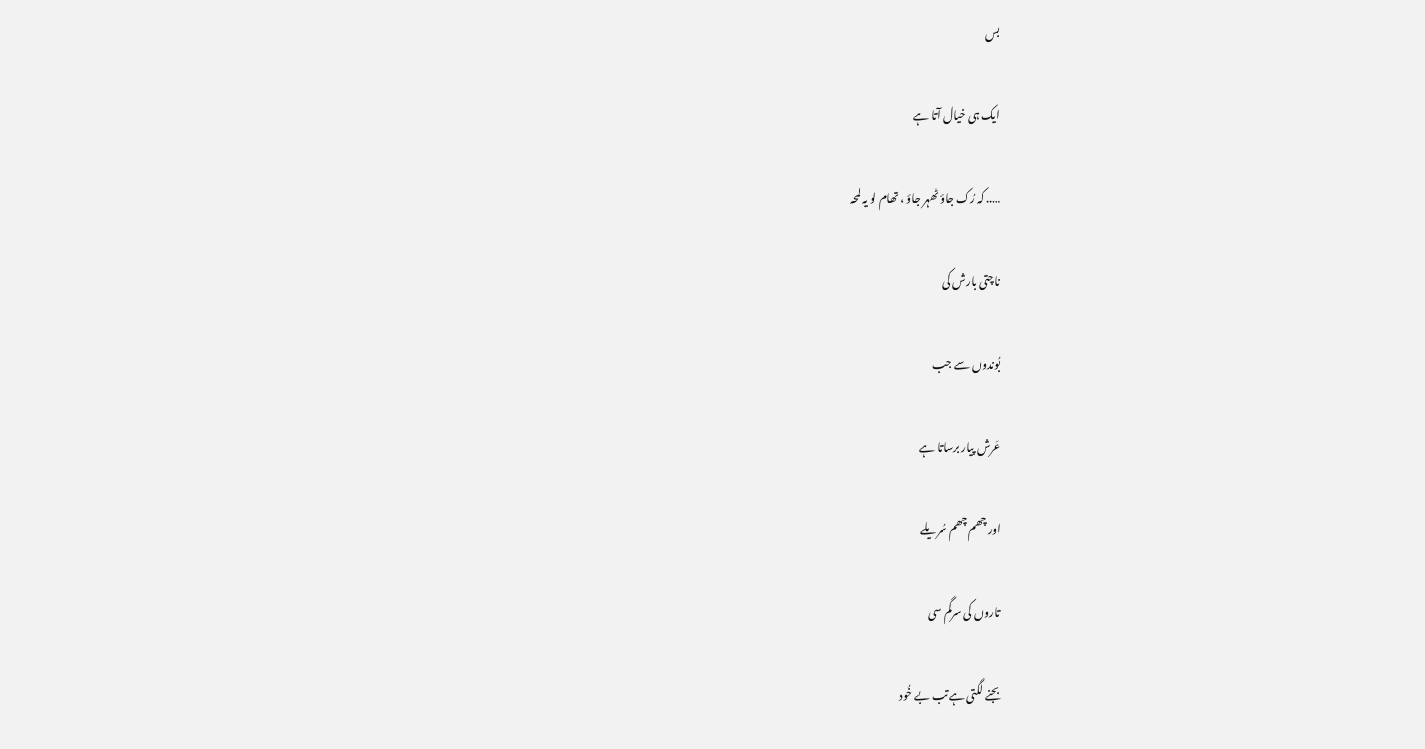بس

ایک ہی خیال آتا ہے

….. کہ رُک جاؤ ٹھہر جاؤ ، تھام لو یہ لمحہ

ناچتی بارش کی

بُوندوں سے جب

عَرش پیار برساتا ہے

اور چھم چھم سُریلے

تاروں کی سرگم سی

بجنے لگتی ہےتب بے خُود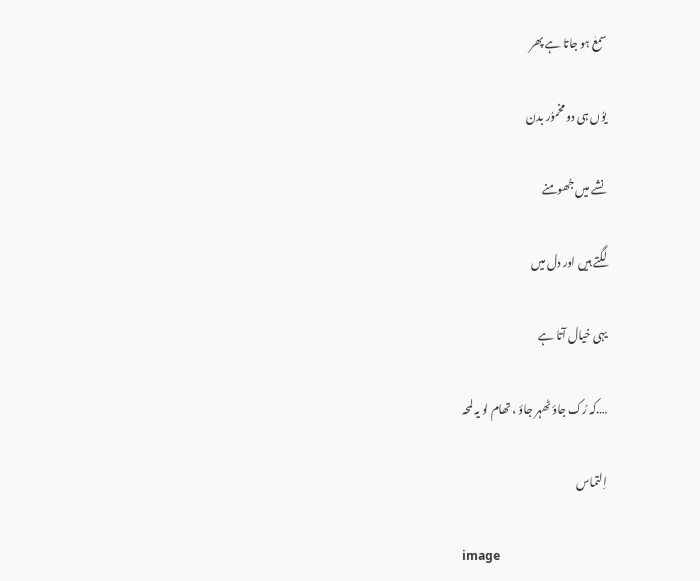سمعٰ ہو جاتا ہے پھر

یوُں ہی دو مخموُر بدن

نشے میں جُھومنے

لگتے ہیں اور دل میں

یہی خیال آتا ہے

….کہ رُک جاؤ ٹھہر جاؤ ، تھام لو یہ لمحہ

اِلتماس

image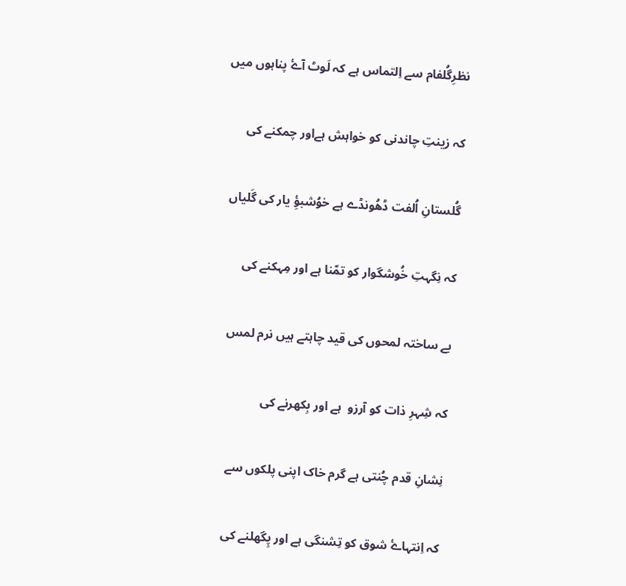نظرِگُلفام سے اِلتماس ہے کہ لَوٹ آۓ پناہوں میں

کہ زینتِ چاندنی کو خواہش ہےاور چمکنے کی

گُلستانِ اُلفت ڈھُونڈے ہے خوُشبؤِ یار کی گَلیاں

کہ نِگہتِ خُوشگوار کو تمّنا ہے اور مِہکنے کی

بے ساختہ لمحوں کی قید چاہتے ہیں نرم لمس

کہ شِہرِ ذات کو آرزو  ہے اور بِکھرنے کی

نِشانِ قدم چُنتی ہے گرم خاک اپنی پلکوں سے

کہ اِنتہاۓ شوق کو تِشنگی ہے اور پِگھلنے کی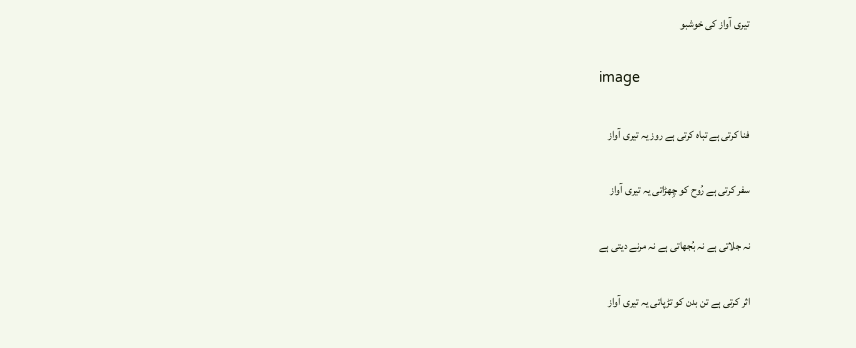تیری آواز کی خوشبو

image

فنا کرتی ہے تباہ کرتی ہے روز یہ تیری آواز

سفر کرتی ہے رُوح کو چِھڑاتی یہ تیری آواز

نہ جلاتی ہے نہ بُجھاتی ہے نہ مرنے دیتی ہے

اثر کرتی ہے تن بدن کو تڑپاتی یہ تیری آواز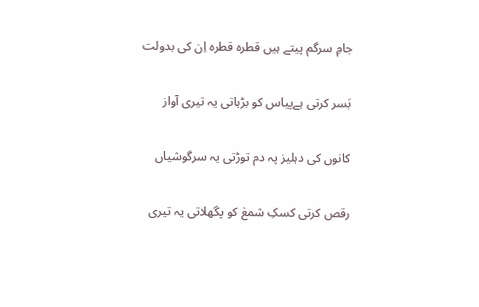جامِ سرگم پیتے ہیں قطرہ قطرہ اِن کی بدولت

بَسر کرتی ہےپیاس کو بڑہاتی یہ تیری آواز

کانوں کی دہلیز پہ دم توڑتی یہ سرگوشیاں

رقص کرتی کسکِ شمعٰ کو پگھلاتی یہ تیری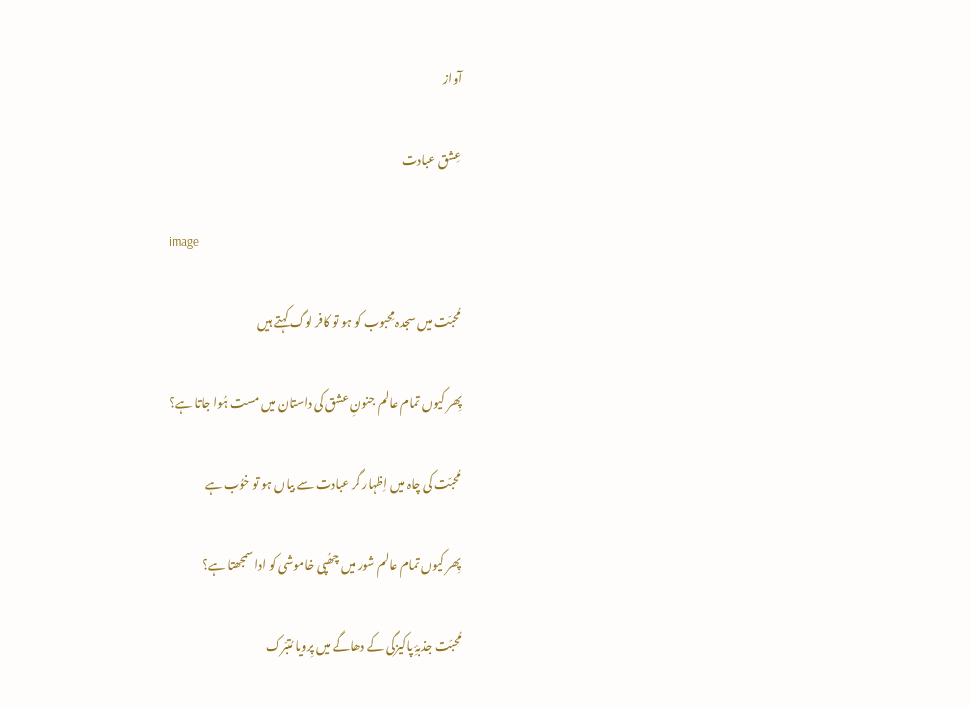آواز

عِشق عبادت

image

مُحبّت میں سجدہ مِحبوب کو ہو تو کافر لوگ کہتے ہیں

پِھر کیوں تمام عالم جنونِ عشق کی داستان میں مست ہُوا جاتا ہے؟

مُحبّت کی چاہ میں اِظہار گر عبادت سے بیاں ہو تو خوُب ہے

پِھر کیوں تمام عالم شور میں چھُپی خاموشی کو ادا سمجھتا ہے؟

مُحبّت جذبۂِ پاکیزگی کے دھاگے میں پِرویا مُتبّرک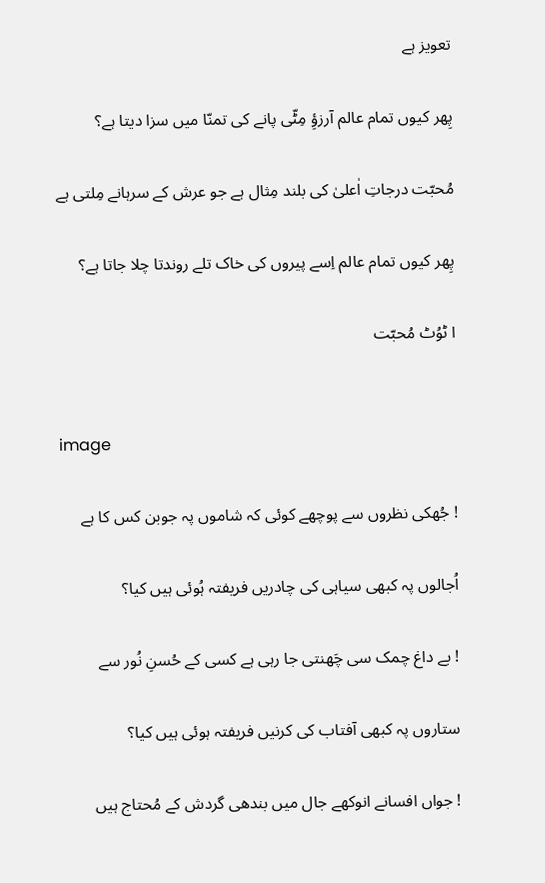تعویز ہے

پِھر کیوں تمام عالم آرزؤِ مِٹّی پانے کی تمنّا میں سزا دیتا ہے؟

مُحبّت درجاتِ اٰعلیٰ کی بلند مِثال ہے جو عرش کے سرہانے مِلتی ہے

پِھر کیوں تمام عالم اِسے پیروں کی خاک تلے روندتا چلا جاتا ہے؟

ا ٹوُٹ مُحبّت


image

! جُھکی نظروں سے پوچھے کوئی کہ شاموں پہ جوبن کس کا ہے

اُجالوں پہ کبھی سیاہی کی چادریں فریفتہ ہُوئی ہیں کیا؟

! بے داغ چمک سی چَھنتی جا رہی ہے کسی کے حُسنِ نُور سے

ستاروں پہ کبھی آفتاب کی کرنیں فریفتہ ہوئی ہیں کیا؟

! جواں افسانے انوکھے جال میں بندھی گردش کے مُحتاج ہیں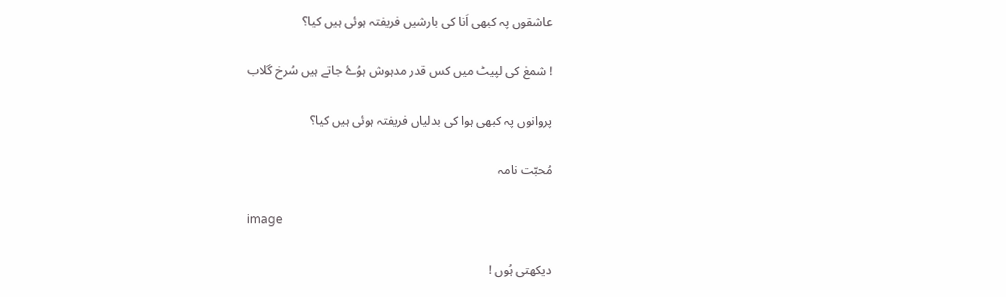عاشقوں پہ کبھی اَنا کی بارشیں فریفتہ ہوئی ہیں کیا؟

! شمعٰ کی لپیٹ میں کس قدر مدہوش ہوُۓ جاتے ہیں سُرخ گلاب

پروانوں پہ کبھی ہوا کی بدلیاں فریفتہ ہوئی ہیں کیا؟

مُحبّت نامہ

image

دیکھتی ہُوں !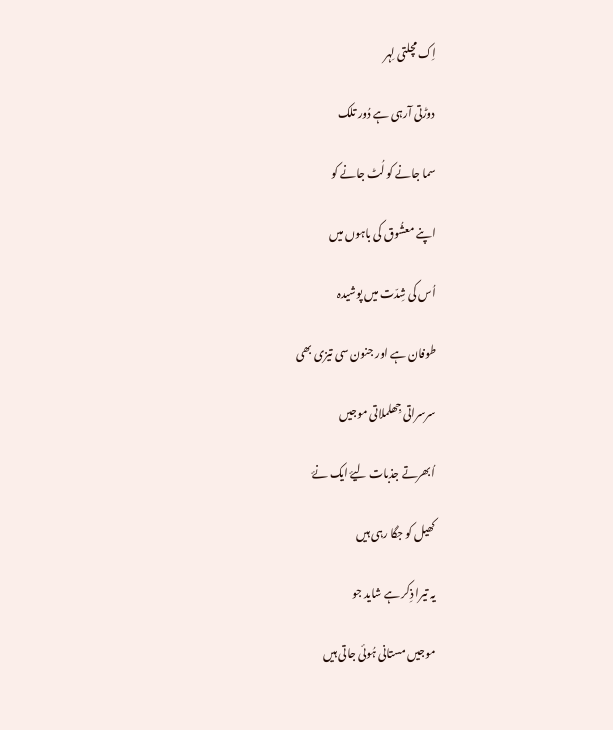اِک مچلتی لِہر

دوڑتی آرہی ہے دُور تلک

سما جانے کو لُٹ جانے کو

اپنے معشُوق کی باہوں میں

اُس کی شِدّت میں پوشیدہ

طوفان ہے اور جنون سی تیزی بھی

سرسراتی جِھلملاتی موجیں

اُبھرتے جذبات لیۓ ایک نۓ

کھیل کو جگا رہی ہیں

یہ تیرا ذِکر ہے شاید جو

موجیں مستانی ہُوئی جاتی ہیں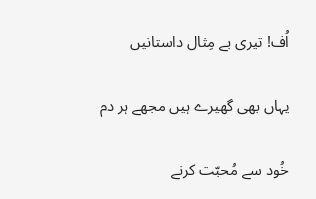اُف! تیری بے مِثال داستانیں

یہاں بھی گھیرے ہیں مجھے ہر دم

خُود سے مُحبّت کرنے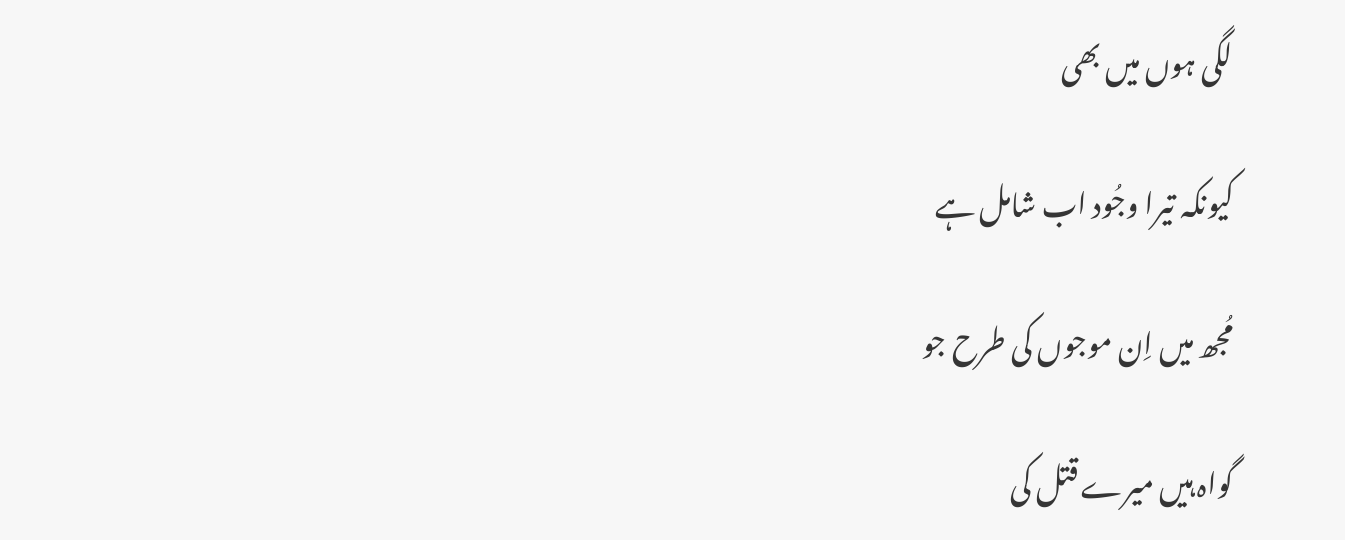لگی ہوں میں بھی

کیونکہ تیرا وجُود اب شامل ہے

مُجھ میں اِن موجوں کی طرح جو

گواہ ہیں میرے قتل کی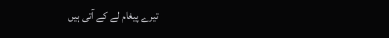تیرے پیغام لے کے آتی ہیں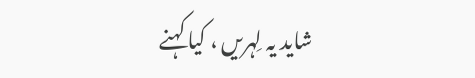شاید یہ لِہریں ، کیا کہنے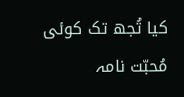کیا تُجھ تک کوئی مُحبّت نامہ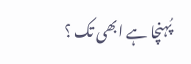پُہنچا ہے ابھی تک ؟